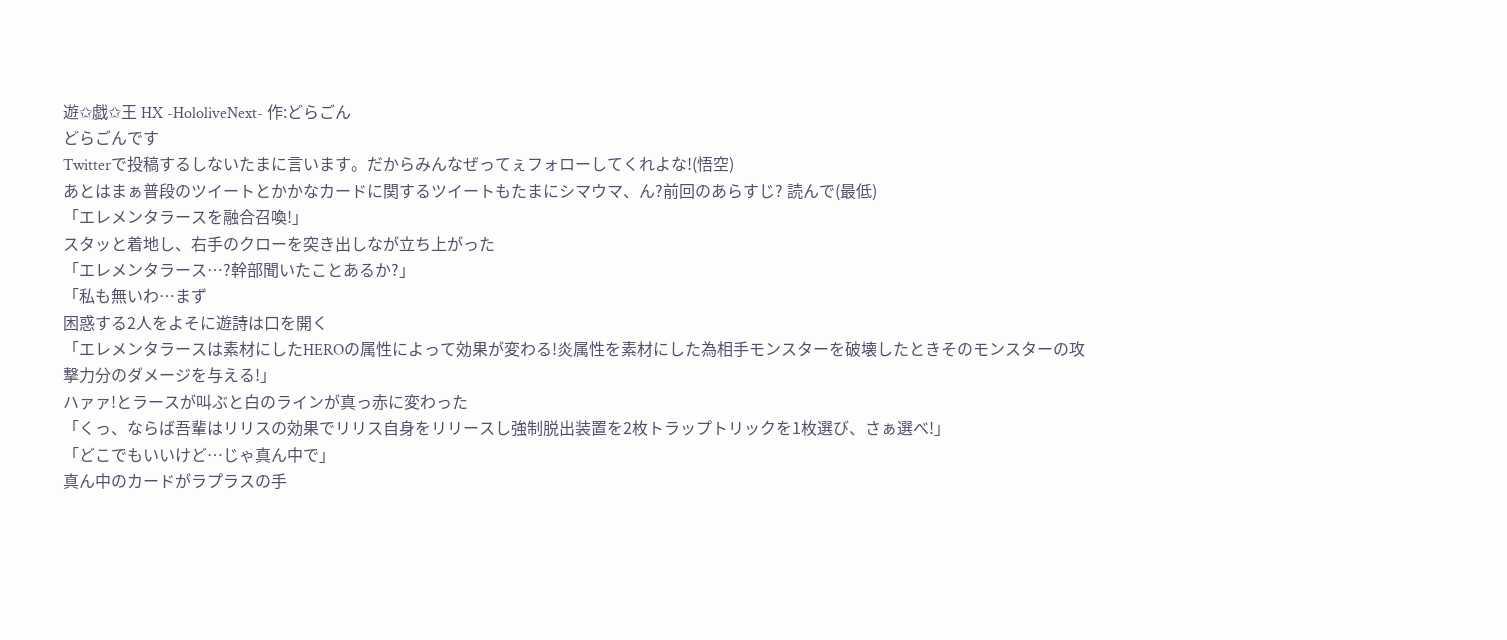遊✩戯✩王 HX -HololiveNext- 作:どらごん
どらごんです
Twitterで投稿するしないたまに言います。だからみんなぜってぇフォローしてくれよな!(悟空)
あとはまぁ普段のツイートとかかなカードに関するツイートもたまにシマウマ、ん?前回のあらすじ? 読んで(最低)
「エレメンタラースを融合召喚!」
スタッと着地し、右手のクローを突き出しなが立ち上がった
「エレメンタラース…?幹部聞いたことあるか?」
「私も無いわ…まず
困惑する2人をよそに遊詩は口を開く
「エレメンタラースは素材にしたHEROの属性によって効果が変わる!炎属性を素材にした為相手モンスターを破壊したときそのモンスターの攻撃力分のダメージを与える!」
ハァァ!とラースが叫ぶと白のラインが真っ赤に変わった
「くっ、ならば吾輩はリリスの効果でリリス自身をリリースし強制脱出装置を2枚トラップトリックを1枚選び、さぁ選べ!」
「どこでもいいけど…じゃ真ん中で」
真ん中のカードがラプラスの手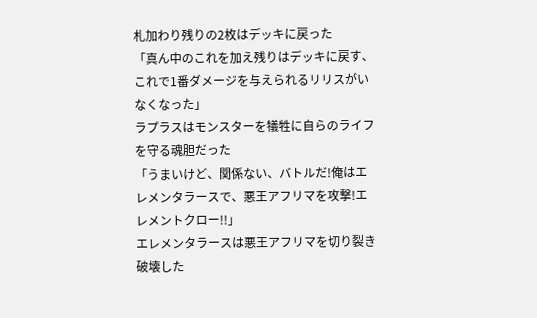札加わり残りの2枚はデッキに戻った
「真ん中のこれを加え残りはデッキに戻す、これで1番ダメージを与えられるリリスがいなくなった」
ラプラスはモンスターを犠牲に自らのライフを守る魂胆だった
「うまいけど、関係ない、バトルだ!俺はエレメンタラースで、悪王アフリマを攻撃!エレメントクロー!!」
エレメンタラースは悪王アフリマを切り裂き破壊した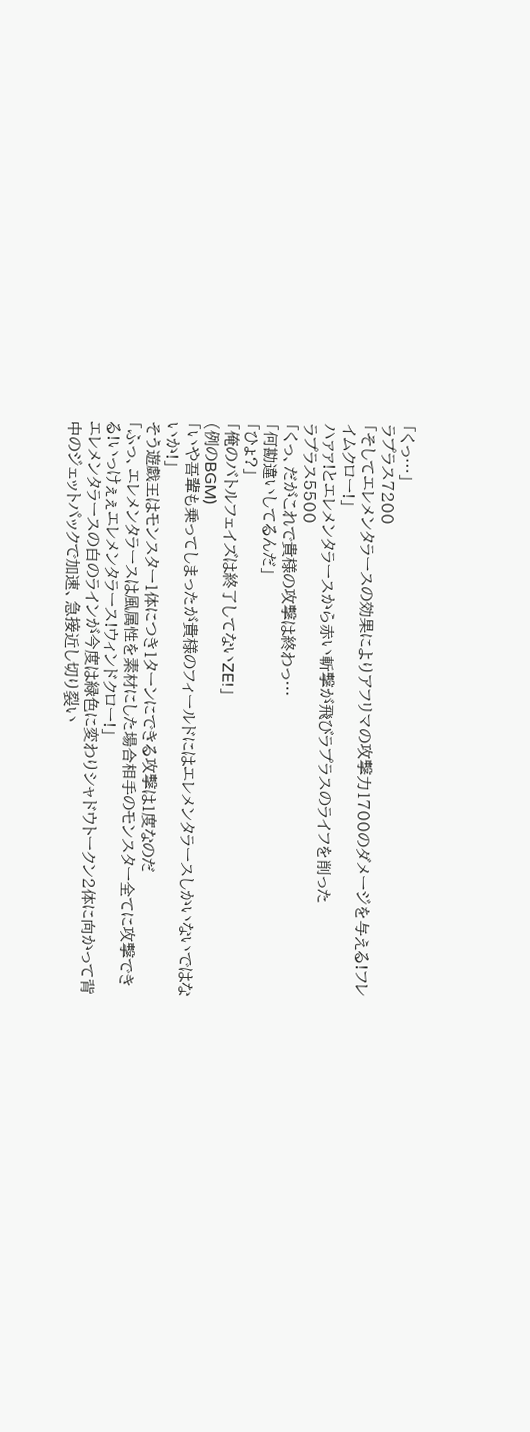「くっ…」
ラプラス7200
「そしてエレメンタラースの効果によりアフリマの攻撃力1700のダメージを与える!フレイムクロー!」
ハァァ!とエレメンタラースから赤い斬撃が飛びラプラスのライフを削った
ラプラス5500
「くっ、だがこれで貴様の攻撃は終わっ…
「何勘違いしてるんだ」
「ひょ?」
「俺のバトルフェイズは終了してないZE!」
(例のBGM)
「いや吾輩も乗ってしまったが貴様のフィールドにはエレメンタラースしかいないではないか!」
そう遊戯王はモンスター1体につき1ターンにできる攻撃は1度なのだ
「ふっ、エレメンタラースは風属性を素材にした場合相手のモンスター全てに攻撃できる!いっけぇぇエレメンタラース!ウィンドクロー!」
エレメンタラースの白のラインが今度は緑色に変わりシャドウトークン2体に向かって背中のジェットパックで加速、急接近し切り裂い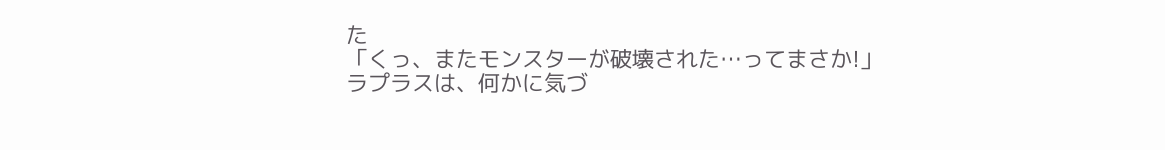た
「くっ、またモンスターが破壊された…ってまさか!」
ラプラスは、何かに気づ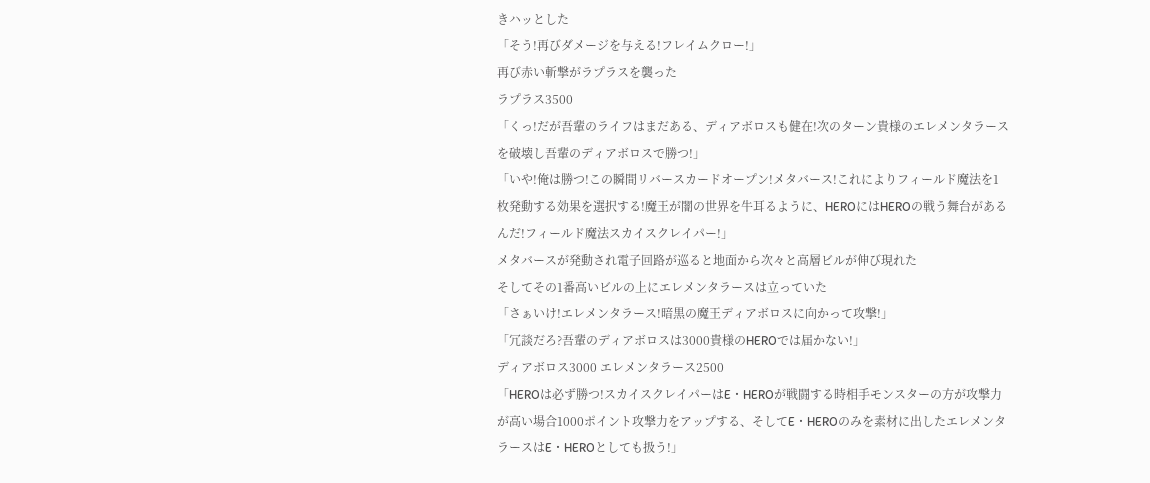きハッとした
「そう!再びダメージを与える!フレイムクロー!」
再び赤い斬撃がラプラスを襲った
ラプラス3500
「くっ!だが吾輩のライフはまだある、ディアボロスも健在!次のターン貴様のエレメンタラースを破壊し吾輩のディアボロスで勝つ!」
「いや!俺は勝つ!この瞬間リバースカードオープン!メタバース!これによりフィールド魔法を1枚発動する効果を選択する!魔王が闇の世界を牛耳るように、HEROにはHEROの戦う舞台があるんだ!フィールド魔法スカイスクレイパー!」
メタバースが発動され電子回路が巡ると地面から次々と高層ビルが伸び現れた
そしてその1番高いビルの上にエレメンタラースは立っていた
「さぁいけ!エレメンタラース!暗黒の魔王ディアボロスに向かって攻撃!」
「冗談だろ?吾輩のディアボロスは3000貴様のHEROでは届かない!」
ディアボロス3000 エレメンタラース2500
「HEROは必ず勝つ!スカイスクレイパーはE・HEROが戦闘する時相手モンスターの方が攻撃力が高い場合1000ポイント攻撃力をアップする、そしてE・HEROのみを素材に出したエレメンタラースはE・HEROとしても扱う!」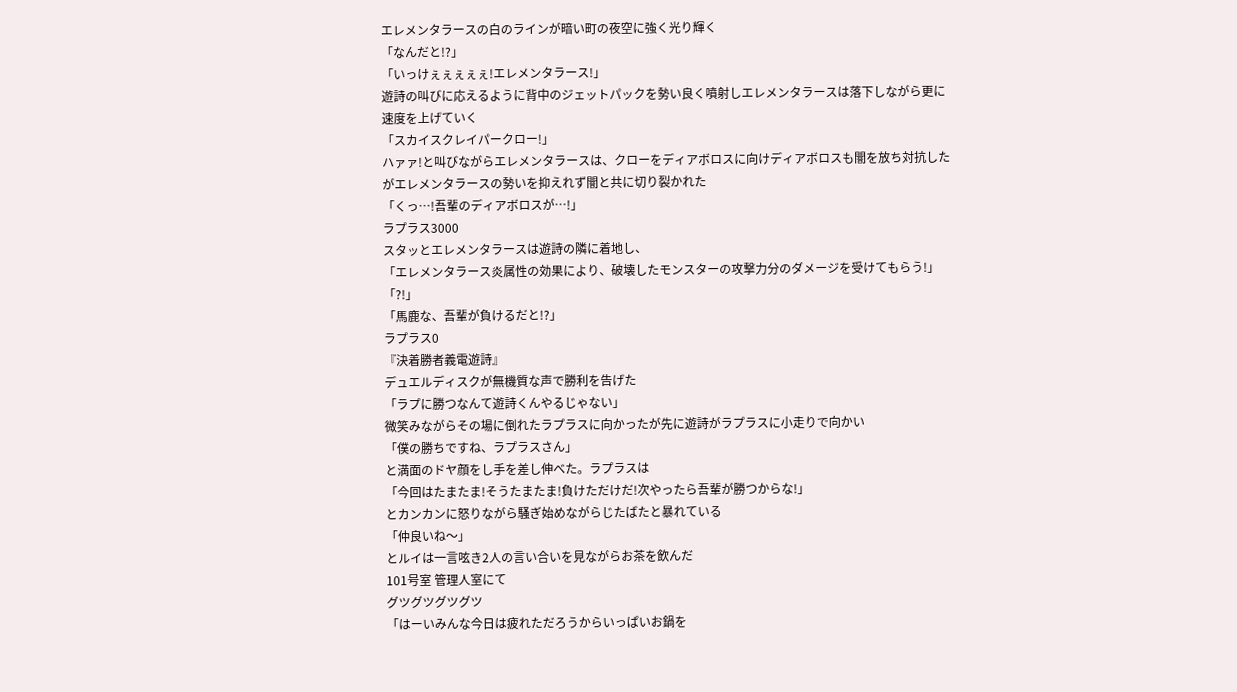エレメンタラースの白のラインが暗い町の夜空に強く光り輝く
「なんだと!?」
「いっけぇぇぇぇぇ!エレメンタラース!」
遊詩の叫びに応えるように背中のジェットパックを勢い良く噴射しエレメンタラースは落下しながら更に速度を上げていく
「スカイスクレイパークロー!」
ハァァ!と叫びながらエレメンタラースは、クローをディアボロスに向けディアボロスも闇を放ち対抗したがエレメンタラースの勢いを抑えれず闇と共に切り裂かれた
「くっ…!吾輩のディアボロスが…!」
ラプラス3000
スタッとエレメンタラースは遊詩の隣に着地し、
「エレメンタラース炎属性の効果により、破壊したモンスターの攻撃力分のダメージを受けてもらう!」
「?!」
「馬鹿な、吾輩が負けるだと!?」
ラプラス0
『決着勝者義電遊詩』
デュエルディスクが無機質な声で勝利を告げた
「ラプに勝つなんて遊詩くんやるじゃない」
微笑みながらその場に倒れたラプラスに向かったが先に遊詩がラプラスに小走りで向かい
「僕の勝ちですね、ラプラスさん」
と満面のドヤ顔をし手を差し伸べた。ラプラスは
「今回はたまたま!そうたまたま!負けただけだ!次やったら吾輩が勝つからな!」
とカンカンに怒りながら騒ぎ始めながらじたばたと暴れている
「仲良いね〜」
とルイは一言呟き2人の言い合いを見ながらお茶を飲んだ
101号室 管理人室にて
グツグツグツグツ
「はーいみんな今日は疲れただろうからいっぱいお鍋を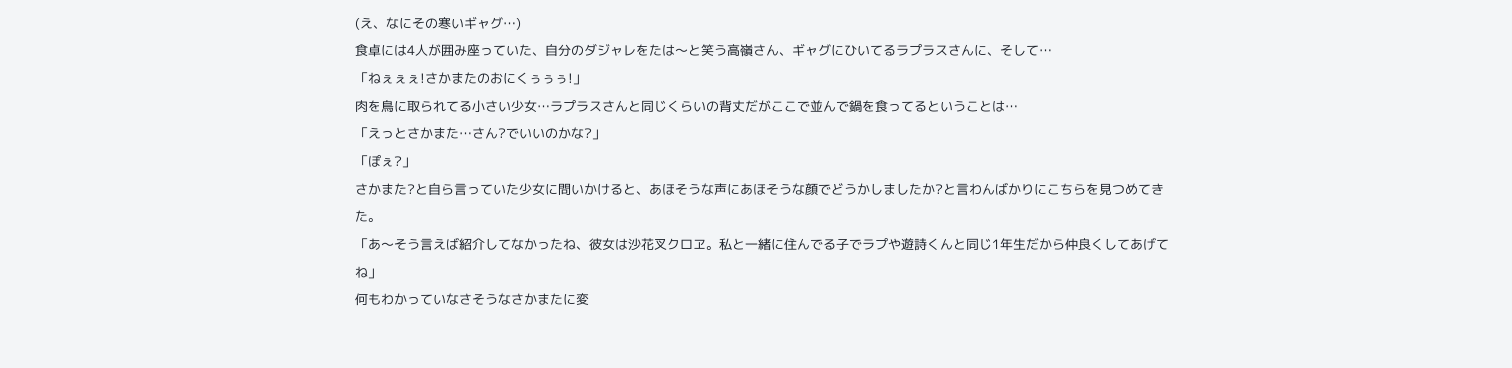(え、なにその寒いギャグ…)
食卓には4人が囲み座っていた、自分のダジャレをたは〜と笑う高嶺さん、ギャグにひいてるラプラスさんに、そして…
「ねぇぇぇ!さかまたのおにくぅぅぅ!」
肉を鳥に取られてる小さい少女…ラプラスさんと同じくらいの背丈だがここで並んで鍋を食ってるということは…
「えっとさかまた…さん?でいいのかな?」
「ぽぇ?」
さかまた?と自ら言っていた少女に問いかけると、あほそうな声にあほそうな顔でどうかしましたか?と言わんばかりにこちらを見つめてきた。
「あ〜そう言えば紹介してなかったね、彼女は沙花叉クロヱ。私と一緒に住んでる子でラプや遊詩くんと同じ1年生だから仲良くしてあげてね」
何もわかっていなさそうなさかまたに変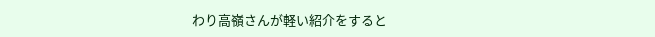わり高嶺さんが軽い紹介をすると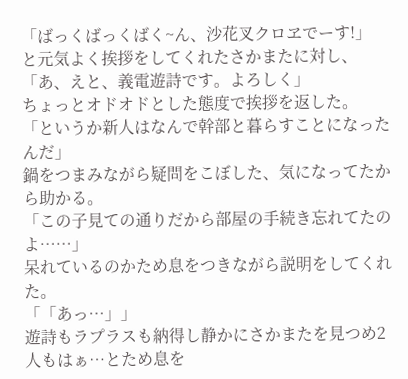「ばっくばっくばく~ん、沙花叉クロヱでーす!」
と元気よく挨拶をしてくれたさかまたに対し、
「あ、えと、義電遊詩です。よろしく」
ちょっとオドオドとした態度で挨拶を返した。
「というか新人はなんで幹部と暮らすことになったんだ」
鍋をつまみながら疑問をこぼした、気になってたから助かる。
「この子見ての通りだから部屋の手続き忘れてたのよ……」
呆れているのかため息をつきながら説明をしてくれた。
「「あっ…」」
遊詩もラプラスも納得し静かにさかまたを見つめ2人もはぁ…とため息を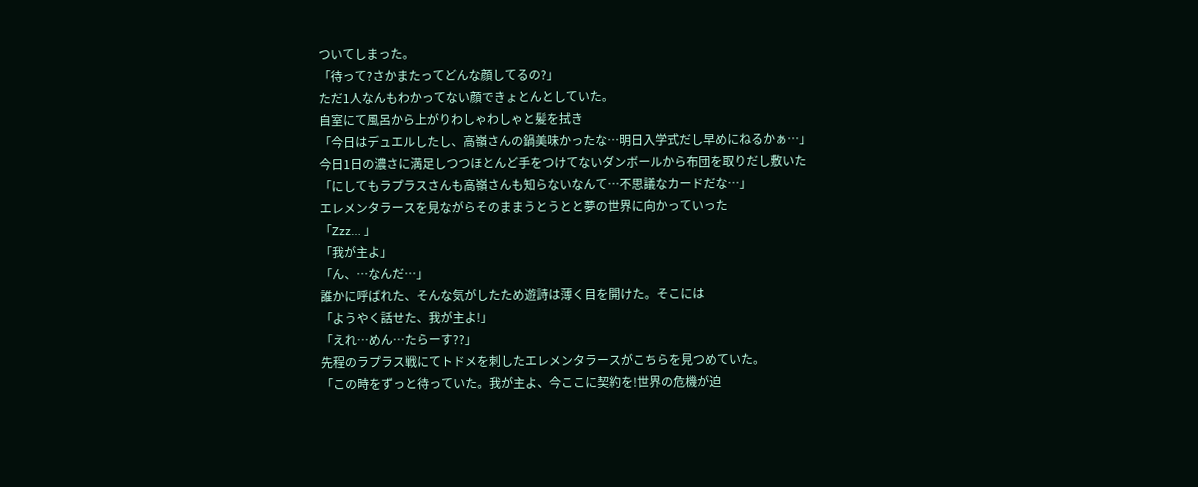ついてしまった。
「待って?さかまたってどんな顔してるの?」
ただ1人なんもわかってない顔できょとんとしていた。
自室にて風呂から上がりわしゃわしゃと髪を拭き
「今日はデュエルしたし、高嶺さんの鍋美味かったな…明日入学式だし早めにねるかぁ…」
今日1日の濃さに満足しつつほとんど手をつけてないダンボールから布団を取りだし敷いた
「にしてもラプラスさんも高嶺さんも知らないなんて…不思議なカードだな…」
エレメンタラースを見ながらそのままうとうとと夢の世界に向かっていった
「Zzz… 」
「我が主よ」
「ん、…なんだ…」
誰かに呼ばれた、そんな気がしたため遊詩は薄く目を開けた。そこには
「ようやく話せた、我が主よ!」
「えれ…めん…たらーす??」
先程のラプラス戦にてトドメを刺したエレメンタラースがこちらを見つめていた。
「この時をずっと待っていた。我が主よ、今ここに契約を!世界の危機が迫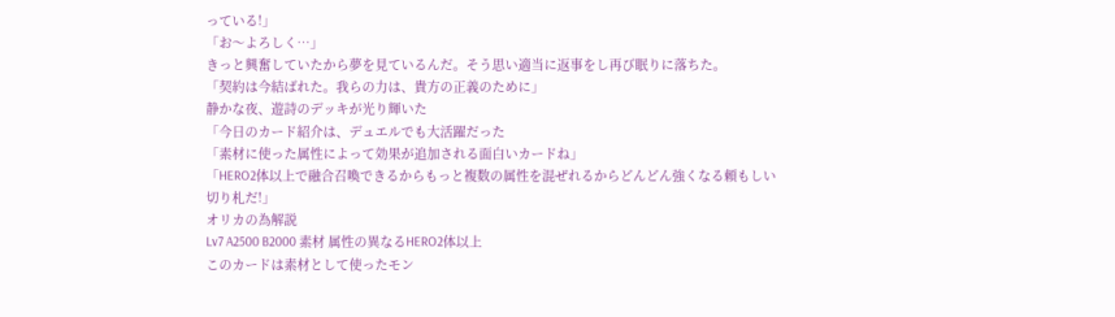っている!」
「お〜よろしく…」
きっと興奮していたから夢を見ているんだ。そう思い適当に返事をし再び眠りに落ちた。
「契約は今結ばれた。我らの力は、貴方の正義のために」
静かな夜、遊詩のデッキが光り輝いた
「今日のカード紹介は、デュエルでも大活躍だった
「素材に使った属性によって効果が追加される面白いカードね」
「HERO2体以上で融合召喚できるからもっと複数の属性を混ぜれるからどんどん強くなる頼もしい切り札だ!」
オリカの為解説
Lv7 A2500 B2000 素材 属性の異なるHERO2体以上
このカードは素材として使ったモン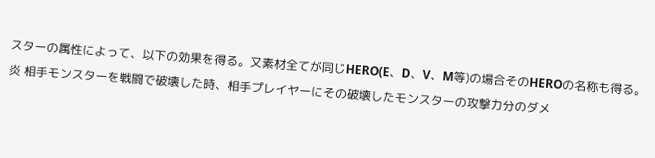スターの属性によって、以下の効果を得る。又素材全てが同じHERO(E、D、V、M等)の場合そのHEROの名称も得る。
炎 相手モンスターを戦闘で破壊した時、相手プレイヤーにその破壊したモンスターの攻撃力分のダメ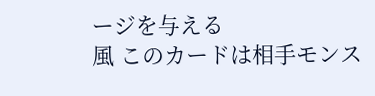ージを与える
風 このカードは相手モンス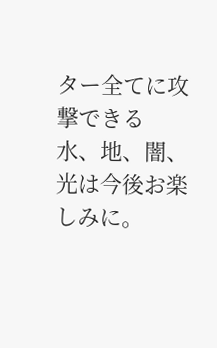ター全てに攻撃できる
水、地、闇、光は今後お楽しみに。